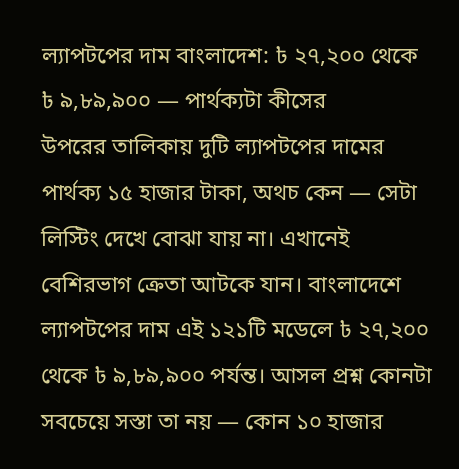ল্যাপটপের দাম বাংলাদেশ: ৳ ২৭,২০০ থেকে ৳ ৯,৮৯,৯০০ — পার্থক্যটা কীসের
উপরের তালিকায় দুটি ল্যাপটপের দামের পার্থক্য ১৫ হাজার টাকা, অথচ কেন — সেটা লিস্টিং দেখে বোঝা যায় না। এখানেই বেশিরভাগ ক্রেতা আটকে যান। বাংলাদেশে ল্যাপটপের দাম এই ১২১টি মডেলে ৳ ২৭,২০০ থেকে ৳ ৯,৮৯,৯০০ পর্যন্ত। আসল প্রশ্ন কোনটা সবচেয়ে সস্তা তা নয় — কোন ১০ হাজার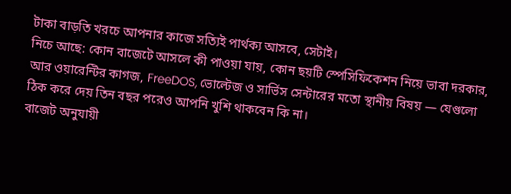টাকা বাড়তি খরচে আপনার কাজে সত্যিই পার্থক্য আসবে, সেটাই।
নিচে আছে: কোন বাজেটে আসলে কী পাওয়া যায়, কোন ছয়টি স্পেসিফিকেশন নিয়ে ভাবা দরকার, আর ওয়ারেন্টির কাগজ, FreeDOS, ভোল্টেজ ও সার্ভিস সেন্টারের মতো স্থানীয় বিষয় — যেগুলো ঠিক করে দেয় তিন বছর পরেও আপনি খুশি থাকবেন কি না।
বাজেট অনুযায়ী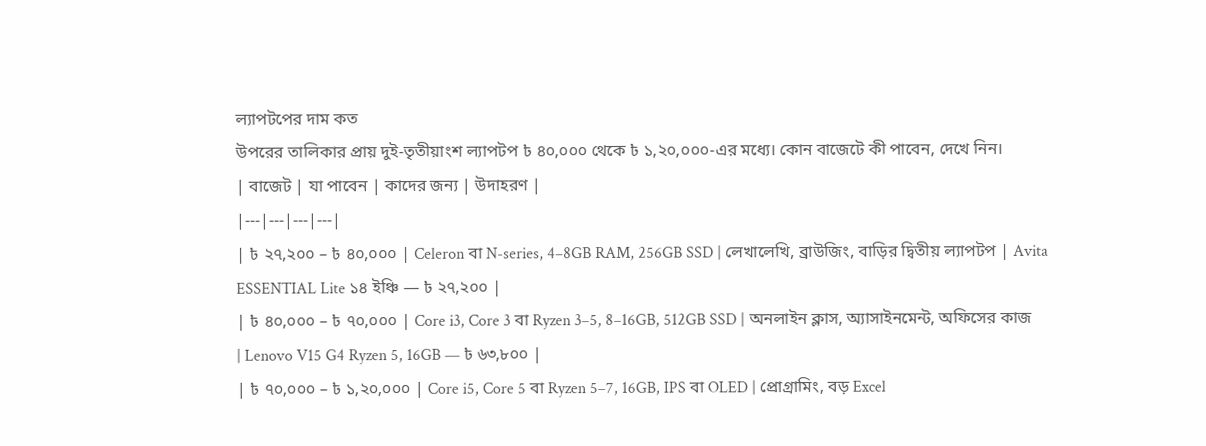ল্যাপটপের দাম কত
উপরের তালিকার প্রায় দুই-তৃতীয়াংশ ল্যাপটপ ৳ ৪০,০০০ থেকে ৳ ১,২০,০০০-এর মধ্যে। কোন বাজেটে কী পাবেন, দেখে নিন।
| বাজেট | যা পাবেন | কাদের জন্য | উদাহরণ |
|---|---|---|---|
| ৳ ২৭,২০০ – ৳ ৪০,০০০ | Celeron বা N-series, 4–8GB RAM, 256GB SSD | লেখালেখি, ব্রাউজিং, বাড়ির দ্বিতীয় ল্যাপটপ | Avita ESSENTIAL Lite ১৪ ইঞ্চি — ৳ ২৭,২০০ |
| ৳ ৪০,০০০ – ৳ ৭০,০০০ | Core i3, Core 3 বা Ryzen 3–5, 8–16GB, 512GB SSD | অনলাইন ক্লাস, অ্যাসাইনমেন্ট, অফিসের কাজ | Lenovo V15 G4 Ryzen 5, 16GB — ৳ ৬৩,৮০০ |
| ৳ ৭০,০০০ – ৳ ১,২০,০০০ | Core i5, Core 5 বা Ryzen 5–7, 16GB, IPS বা OLED | প্রোগ্রামিং, বড় Excel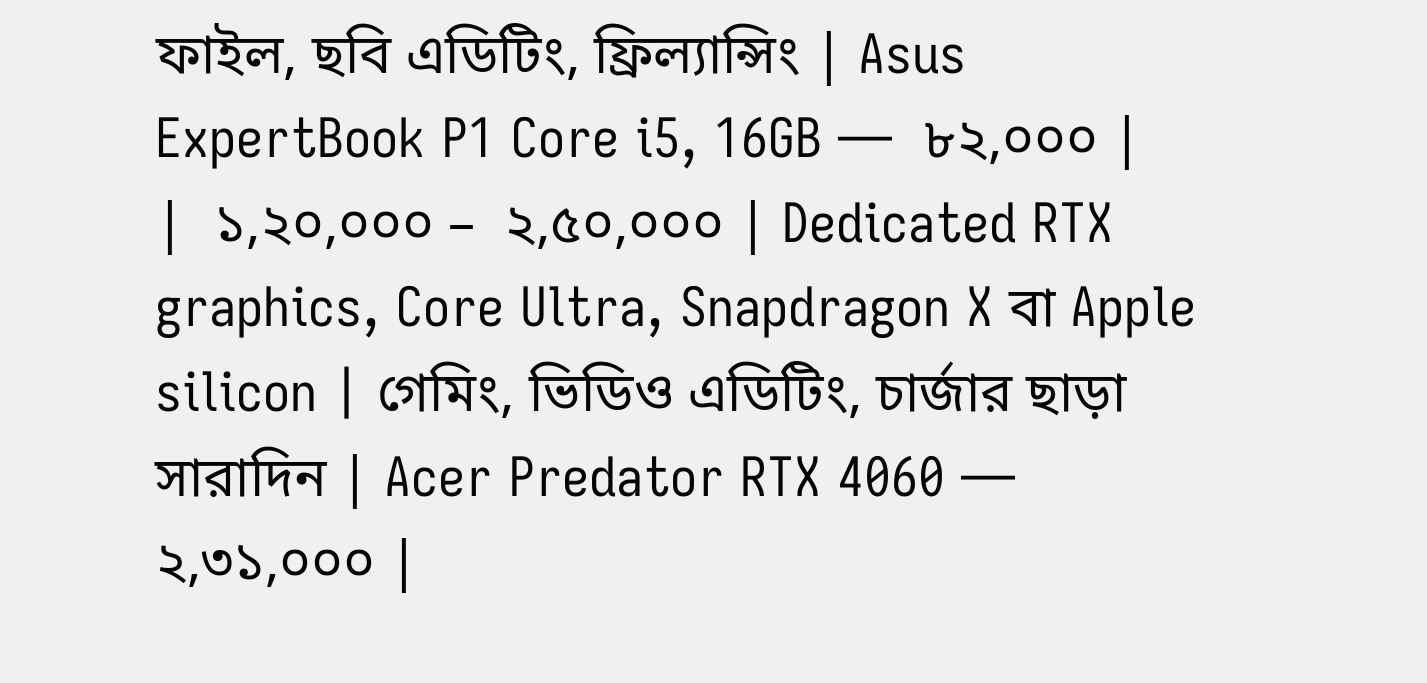ফাইল, ছবি এডিটিং, ফ্রিল্যান্সিং | Asus ExpertBook P1 Core i5, 16GB —  ৮২,০০০ |
|  ১,২০,০০০ –  ২,৫০,০০০ | Dedicated RTX graphics, Core Ultra, Snapdragon X বা Apple silicon | গেমিং, ভিডিও এডিটিং, চার্জার ছাড়া সারাদিন | Acer Predator RTX 4060 —  ২,৩১,০০০ |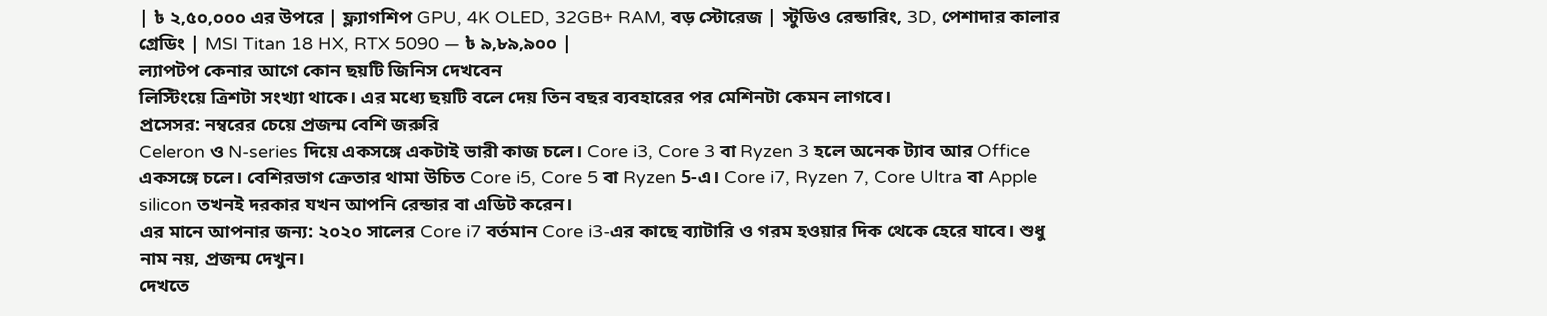| ৳ ২,৫০,০০০ এর উপরে | ফ্ল্যাগশিপ GPU, 4K OLED, 32GB+ RAM, বড় স্টোরেজ | স্টুডিও রেন্ডারিং, 3D, পেশাদার কালার গ্রেডিং | MSI Titan 18 HX, RTX 5090 — ৳ ৯,৮৯,৯০০ |
ল্যাপটপ কেনার আগে কোন ছয়টি জিনিস দেখবেন
লিস্টিংয়ে ত্রিশটা সংখ্যা থাকে। এর মধ্যে ছয়টি বলে দেয় তিন বছর ব্যবহারের পর মেশিনটা কেমন লাগবে।
প্রসেসর: নম্বরের চেয়ে প্রজন্ম বেশি জরুরি
Celeron ও N-series দিয়ে একসঙ্গে একটাই ভারী কাজ চলে। Core i3, Core 3 বা Ryzen 3 হলে অনেক ট্যাব আর Office একসঙ্গে চলে। বেশিরভাগ ক্রেতার থামা উচিত Core i5, Core 5 বা Ryzen 5-এ। Core i7, Ryzen 7, Core Ultra বা Apple silicon তখনই দরকার যখন আপনি রেন্ডার বা এডিট করেন।
এর মানে আপনার জন্য: ২০২০ সালের Core i7 বর্তমান Core i3-এর কাছে ব্যাটারি ও গরম হওয়ার দিক থেকে হেরে যাবে। শুধু নাম নয়, প্রজন্ম দেখুন।
দেখতে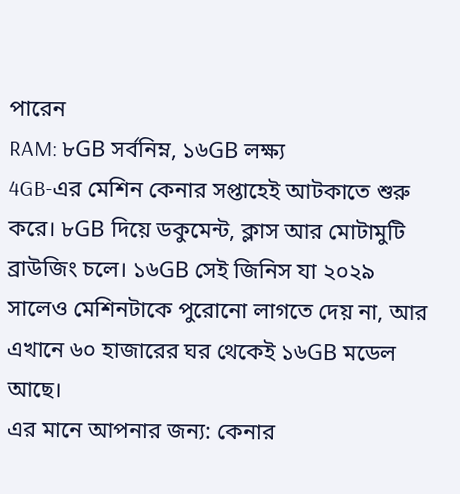পারেন
RAM: ৮GB সর্বনিম্ন, ১৬GB লক্ষ্য
4GB-এর মেশিন কেনার সপ্তাহেই আটকাতে শুরু করে। ৮GB দিয়ে ডকুমেন্ট, ক্লাস আর মোটামুটি ব্রাউজিং চলে। ১৬GB সেই জিনিস যা ২০২৯ সালেও মেশিনটাকে পুরোনো লাগতে দেয় না, আর এখানে ৬০ হাজারের ঘর থেকেই ১৬GB মডেল আছে।
এর মানে আপনার জন্য: কেনার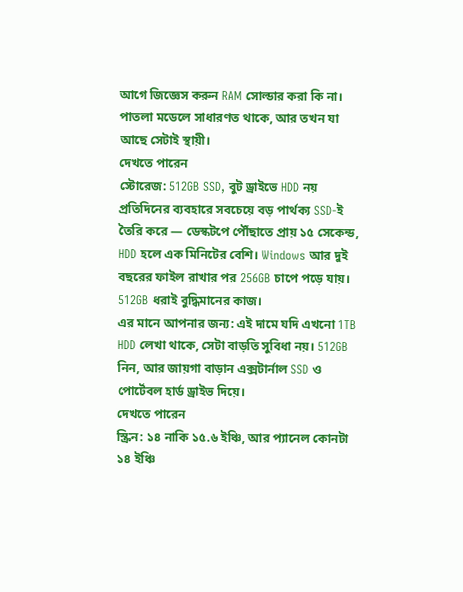আগে জিজ্ঞেস করুন RAM সোল্ডার করা কি না। পাতলা মডেলে সাধারণত থাকে, আর তখন যা আছে সেটাই স্থায়ী।
দেখতে পারেন
স্টোরেজ: 512GB SSD, বুট ড্রাইভে HDD নয়
প্রতিদিনের ব্যবহারে সবচেয়ে বড় পার্থক্য SSD-ই তৈরি করে — ডেস্কটপে পৌঁছাতে প্রায় ১৫ সেকেন্ড, HDD হলে এক মিনিটের বেশি। Windows আর দুই বছরের ফাইল রাখার পর 256GB চাপে পড়ে যায়। 512GB ধরাই বুদ্ধিমানের কাজ।
এর মানে আপনার জন্য: এই দামে যদি এখনো 1TB HDD লেখা থাকে, সেটা বাড়তি সুবিধা নয়। 512GB নিন, আর জায়গা বাড়ান এক্সটার্নাল SSD ও পোর্টেবল হার্ড ড্রাইভ দিয়ে।
দেখতে পারেন
স্ক্রিন: ১৪ নাকি ১৫.৬ ইঞ্চি, আর প্যানেল কোনটা
১৪ ইঞ্চি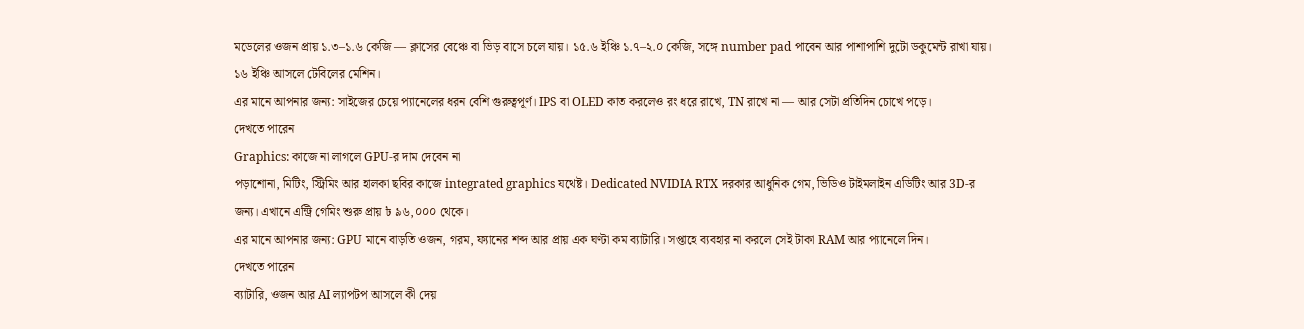মডেলের ওজন প্রায় ১.৩–১.৬ কেজি — ক্লাসের বেঞ্চে বা ভিড় বাসে চলে যায়। ১৫.৬ ইঞ্চি ১.৭–২.০ কেজি, সঙ্গে number pad পাবেন আর পাশাপাশি দুটো ডকুমেন্ট রাখা যায়। ১৬ ইঞ্চি আসলে টেবিলের মেশিন।
এর মানে আপনার জন্য: সাইজের চেয়ে প্যানেলের ধরন বেশি গুরুত্বপূর্ণ। IPS বা OLED কাত করলেও রং ধরে রাখে, TN রাখে না — আর সেটা প্রতিদিন চোখে পড়ে।
দেখতে পারেন
Graphics: কাজে না লাগলে GPU-র দাম দেবেন না
পড়াশোনা, মিটিং, স্ট্রিমিং আর হালকা ছবির কাজে integrated graphics যথেষ্ট। Dedicated NVIDIA RTX দরকার আধুনিক গেম, ভিডিও টাইমলাইন এডিটিং আর 3D-র জন্য। এখানে এন্ট্রি গেমিং শুরু প্রায় ৳ ৯৬,০০০ থেকে।
এর মানে আপনার জন্য: GPU মানে বাড়তি ওজন, গরম, ফ্যানের শব্দ আর প্রায় এক ঘণ্টা কম ব্যাটারি। সপ্তাহে ব্যবহার না করলে সেই টাকা RAM আর প্যানেলে দিন।
দেখতে পারেন
ব্যাটারি, ওজন আর AI ল্যাপটপ আসলে কী দেয়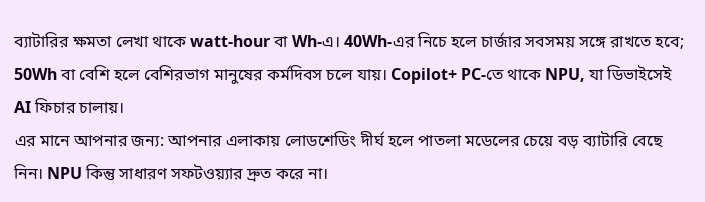ব্যাটারির ক্ষমতা লেখা থাকে watt-hour বা Wh-এ। 40Wh-এর নিচে হলে চার্জার সবসময় সঙ্গে রাখতে হবে; 50Wh বা বেশি হলে বেশিরভাগ মানুষের কর্মদিবস চলে যায়। Copilot+ PC-তে থাকে NPU, যা ডিভাইসেই AI ফিচার চালায়।
এর মানে আপনার জন্য: আপনার এলাকায় লোডশেডিং দীর্ঘ হলে পাতলা মডেলের চেয়ে বড় ব্যাটারি বেছে নিন। NPU কিন্তু সাধারণ সফটওয়্যার দ্রুত করে না।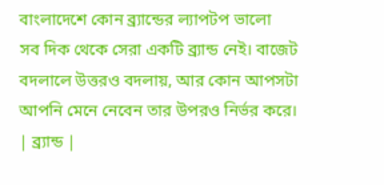বাংলাদেশে কোন ব্র্যান্ডের ল্যাপটপ ভালো
সব দিক থেকে সেরা একটি ব্র্যান্ড নেই। বাজেট বদলালে উত্তরও বদলায়, আর কোন আপসটা আপনি মেনে নেবেন তার উপরও নির্ভর করে।
| ব্র্যান্ড |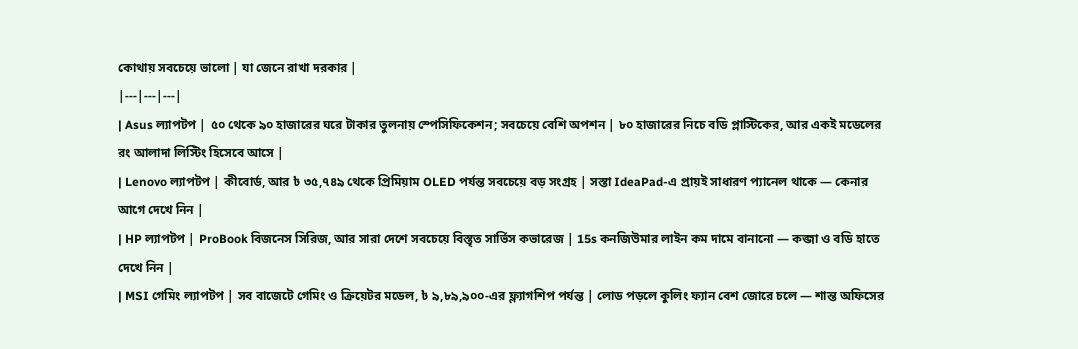কোথায় সবচেয়ে ভালো | যা জেনে রাখা দরকার |
|---|---|---|
| Asus ল্যাপটপ | ৫০ থেকে ৯০ হাজারের ঘরে টাকার তুলনায় স্পেসিফিকেশন; সবচেয়ে বেশি অপশন | ৮০ হাজারের নিচে বডি প্লাস্টিকের, আর একই মডেলের রং আলাদা লিস্টিং হিসেবে আসে |
| Lenovo ল্যাপটপ | কীবোর্ড, আর ৳ ৩৫,৭৪৯ থেকে প্রিমিয়াম OLED পর্যন্ত সবচেয়ে বড় সংগ্রহ | সস্তা IdeaPad-এ প্রায়ই সাধারণ প্যানেল থাকে — কেনার আগে দেখে নিন |
| HP ল্যাপটপ | ProBook বিজনেস সিরিজ, আর সারা দেশে সবচেয়ে বিস্তৃত সার্ভিস কভারেজ | 15s কনজিউমার লাইন কম দামে বানানো — কব্জা ও বডি হাতে দেখে নিন |
| MSI গেমিং ল্যাপটপ | সব বাজেটে গেমিং ও ক্রিয়েটর মডেল, ৳ ৯,৮৯,৯০০-এর ফ্ল্যাগশিপ পর্যন্ত | লোড পড়লে কুলিং ফ্যান বেশ জোরে চলে — শান্ত অফিসের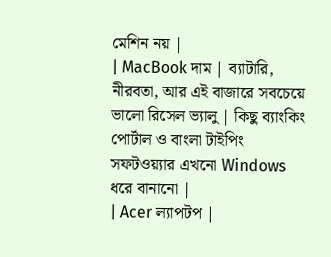মেশিন নয় |
| MacBook দাম | ব্যাটারি, নীরবতা, আর এই বাজারে সবচেয়ে ভালো রিসেল ভ্যালু | কিছু ব্যাংকিং পোর্টাল ও বাংলা টাইপিং সফটওয়্যার এখনো Windows ধরে বানানো |
| Acer ল্যাপটপ |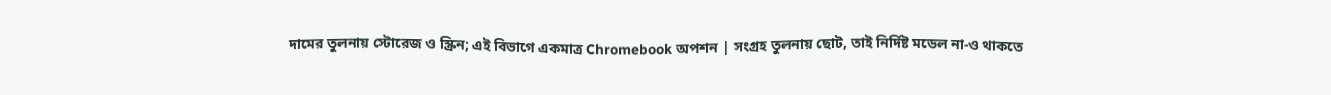দামের তুলনায় স্টোরেজ ও স্ক্রিন; এই বিভাগে একমাত্র Chromebook অপশন | সংগ্রহ তুলনায় ছোট, তাই নির্দিষ্ট মডেল না-ও থাকতে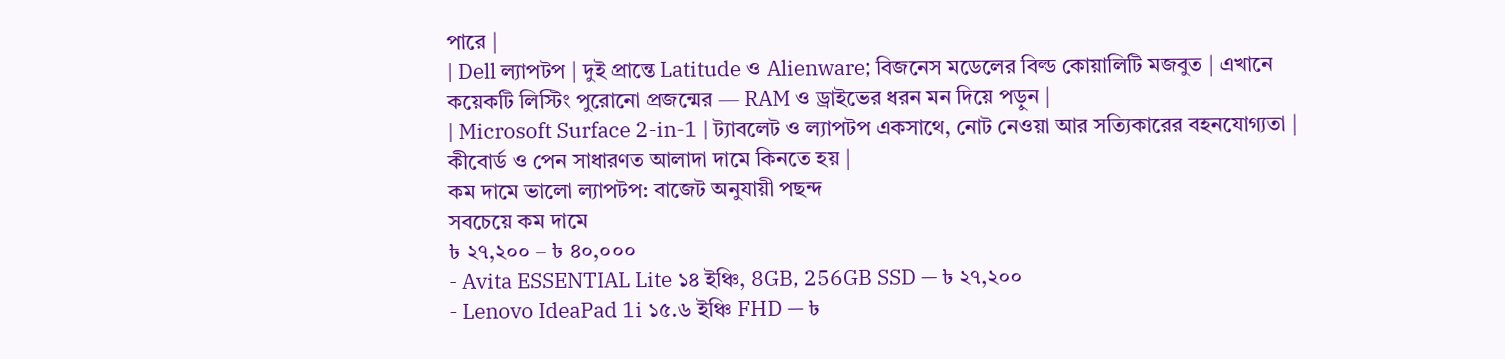পারে |
| Dell ল্যাপটপ | দুই প্রান্তে Latitude ও Alienware; বিজনেস মডেলের বিল্ড কোয়ালিটি মজবুত | এখানে কয়েকটি লিস্টিং পুরোনো প্রজন্মের — RAM ও ড্রাইভের ধরন মন দিয়ে পড়ুন |
| Microsoft Surface 2-in-1 | ট্যাবলেট ও ল্যাপটপ একসাথে, নোট নেওয়া আর সত্যিকারের বহনযোগ্যতা | কীবোর্ড ও পেন সাধারণত আলাদা দামে কিনতে হয় |
কম দামে ভালো ল্যাপটপ: বাজেট অনুযায়ী পছন্দ
সবচেয়ে কম দামে
৳ ২৭,২০০ – ৳ ৪০,০০০
- Avita ESSENTIAL Lite ১৪ ইঞ্চি, 8GB, 256GB SSD — ৳ ২৭,২০০
- Lenovo IdeaPad 1i ১৫.৬ ইঞ্চি FHD — ৳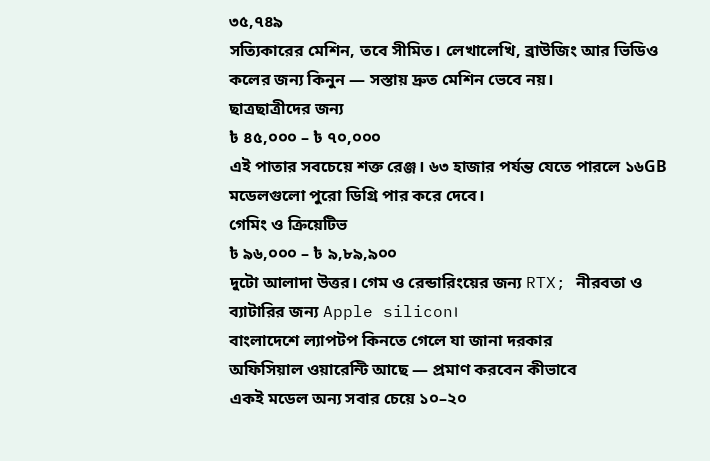৩৫,৭৪৯
সত্যিকারের মেশিন, তবে সীমিত। লেখালেখি, ব্রাউজিং আর ভিডিও কলের জন্য কিনুন — সস্তায় দ্রুত মেশিন ভেবে নয়।
ছাত্রছাত্রীদের জন্য
৳ ৪৫,০০০ – ৳ ৭০,০০০
এই পাতার সবচেয়ে শক্ত রেঞ্জ। ৬৩ হাজার পর্যন্ত যেতে পারলে ১৬GB মডেলগুলো পুরো ডিগ্রি পার করে দেবে।
গেমিং ও ক্রিয়েটিভ
৳ ৯৬,০০০ – ৳ ৯,৮৯,৯০০
দুটো আলাদা উত্তর। গেম ও রেন্ডারিংয়ের জন্য RTX; নীরবতা ও ব্যাটারির জন্য Apple silicon।
বাংলাদেশে ল্যাপটপ কিনতে গেলে যা জানা দরকার
অফিসিয়াল ওয়ারেন্টি আছে — প্রমাণ করবেন কীভাবে
একই মডেল অন্য সবার চেয়ে ১০–২০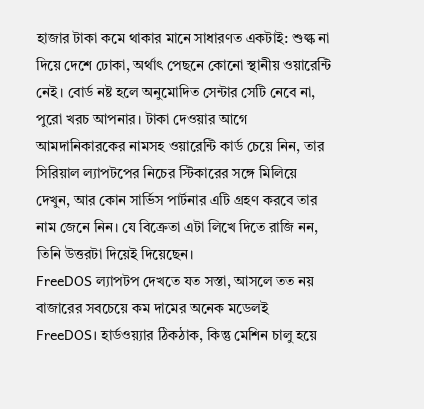হাজার টাকা কমে থাকার মানে সাধারণত একটাই: শুল্ক না দিয়ে দেশে ঢোকা, অর্থাৎ পেছনে কোনো স্থানীয় ওয়ারেন্টি নেই। বোর্ড নষ্ট হলে অনুমোদিত সেন্টার সেটি নেবে না, পুরো খরচ আপনার। টাকা দেওয়ার আগে আমদানিকারকের নামসহ ওয়ারেন্টি কার্ড চেয়ে নিন, তার সিরিয়াল ল্যাপটপের নিচের স্টিকারের সঙ্গে মিলিয়ে দেখুন, আর কোন সার্ভিস পার্টনার এটি গ্রহণ করবে তার নাম জেনে নিন। যে বিক্রেতা এটা লিখে দিতে রাজি নন, তিনি উত্তরটা দিয়েই দিয়েছেন।
FreeDOS ল্যাপটপ দেখতে যত সস্তা, আসলে তত নয়
বাজারের সবচেয়ে কম দামের অনেক মডেলই FreeDOS। হার্ডওয়্যার ঠিকঠাক, কিন্তু মেশিন চালু হয়ে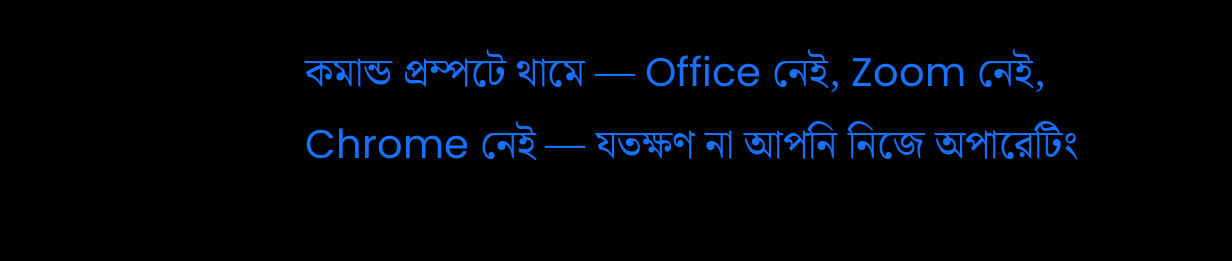কমান্ড প্রম্পটে থামে — Office নেই, Zoom নেই, Chrome নেই — যতক্ষণ না আপনি নিজে অপারেটিং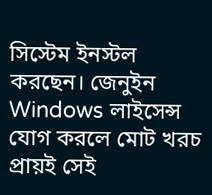সিস্টেম ইনস্টল করছেন। জেনুইন Windows লাইসেন্স যোগ করলে মোট খরচ প্রায়ই সেই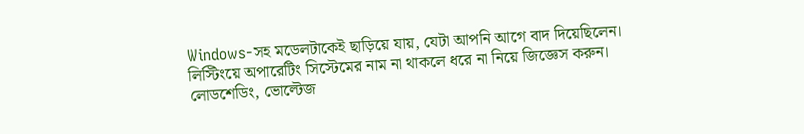Windows-সহ মডেলটাকেই ছাড়িয়ে যায়, যেটা আপনি আগে বাদ দিয়েছিলেন। লিস্টিংয়ে অপারেটিং সিস্টেমের নাম না থাকলে ধরে না নিয়ে জিজ্ঞেস করুন।
লোডশেডিং, ভোল্টেজ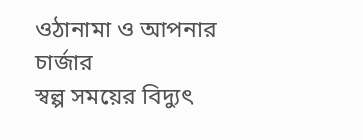ওঠানামা ও আপনার চার্জার
স্বল্প সময়ের বিদ্যুৎ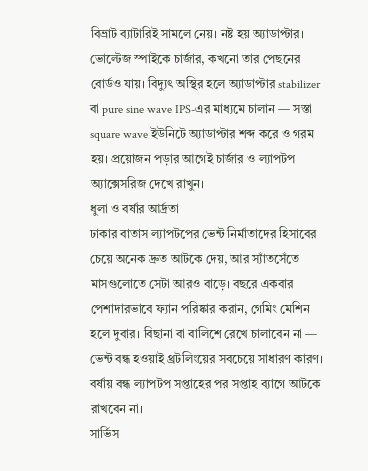বিভ্রাট ব্যাটারিই সামলে নেয়। নষ্ট হয় অ্যাডাপ্টার। ভোল্টেজ স্পাইকে চার্জার, কখনো তার পেছনের বোর্ডও যায়। বিদ্যুৎ অস্থির হলে অ্যাডাপ্টার stabilizer বা pure sine wave IPS-এর মাধ্যমে চালান — সস্তা square wave ইউনিটে অ্যাডাপ্টার শব্দ করে ও গরম হয়। প্রয়োজন পড়ার আগেই চার্জার ও ল্যাপটপ অ্যাক্সেসরিজ দেখে রাখুন।
ধুলা ও বর্ষার আর্দ্রতা
ঢাকার বাতাস ল্যাপটপের ভেন্ট নির্মাতাদের হিসাবের চেয়ে অনেক দ্রুত আটকে দেয়, আর স্যাঁতসেঁতে মাসগুলোতে সেটা আরও বাড়ে। বছরে একবার পেশাদারভাবে ফ্যান পরিষ্কার করান, গেমিং মেশিন হলে দুবার। বিছানা বা বালিশে রেখে চালাবেন না — ভেন্ট বন্ধ হওয়াই থ্রটলিংয়ের সবচেয়ে সাধারণ কারণ। বর্ষায় বন্ধ ল্যাপটপ সপ্তাহের পর সপ্তাহ ব্যাগে আটকে রাখবেন না।
সার্ভিস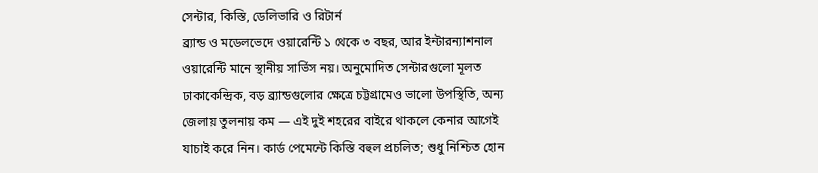সেন্টার, কিস্তি, ডেলিভারি ও রিটার্ন
ব্র্যান্ড ও মডেলভেদে ওয়ারেন্টি ১ থেকে ৩ বছর, আর ইন্টারন্যাশনাল ওয়ারেন্টি মানে স্থানীয় সার্ভিস নয়। অনুমোদিত সেন্টারগুলো মূলত ঢাকাকেন্দ্রিক, বড় ব্র্যান্ডগুলোর ক্ষেত্রে চট্টগ্রামেও ভালো উপস্থিতি, অন্য জেলায় তুলনায় কম — এই দুই শহরের বাইরে থাকলে কেনার আগেই যাচাই করে নিন। কার্ড পেমেন্টে কিস্তি বহুল প্রচলিত; শুধু নিশ্চিত হোন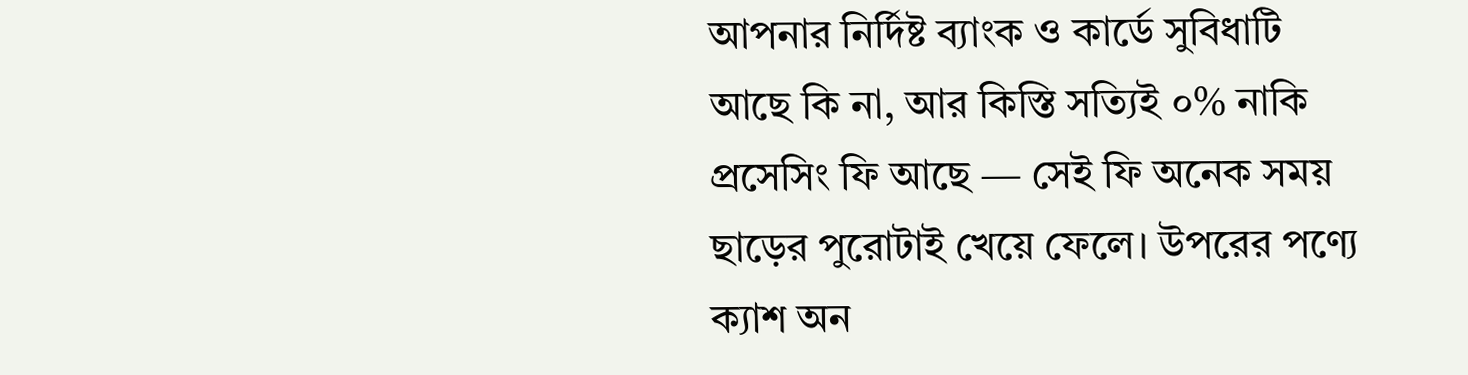আপনার নির্দিষ্ট ব্যাংক ও কার্ডে সুবিধাটি আছে কি না, আর কিস্তি সত্যিই ০% নাকি প্রসেসিং ফি আছে — সেই ফি অনেক সময় ছাড়ের পুরোটাই খেয়ে ফেলে। উপরের পণ্যে ক্যাশ অন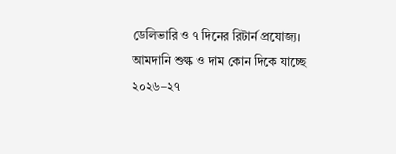ডেলিভারি ও ৭ দিনের রিটার্ন প্রযোজ্য।
আমদানি শুল্ক ও দাম কোন দিকে যাচ্ছে
২০২৬–২৭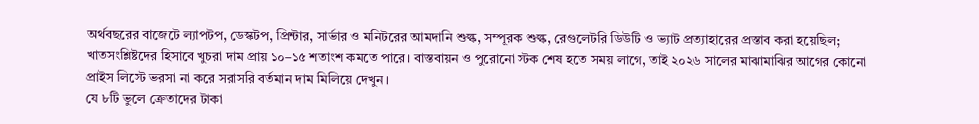অর্থবছরের বাজেটে ল্যাপটপ, ডেস্কটপ, প্রিন্টার, সার্ভার ও মনিটরের আমদানি শুল্ক, সম্পূরক শুল্ক, রেগুলেটরি ডিউটি ও ভ্যাট প্রত্যাহারের প্রস্তাব করা হয়েছিল; খাতসংশ্লিষ্টদের হিসাবে খুচরা দাম প্রায় ১০–১৫ শতাংশ কমতে পারে। বাস্তবায়ন ও পুরোনো স্টক শেষ হতে সময় লাগে, তাই ২০২৬ সালের মাঝামাঝির আগের কোনো প্রাইস লিস্টে ভরসা না করে সরাসরি বর্তমান দাম মিলিয়ে দেখুন।
যে ৮টি ভুলে ক্রেতাদের টাকা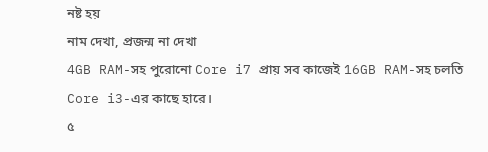নষ্ট হয়
নাম দেখা, প্রজন্ম না দেখা
4GB RAM-সহ পুরোনো Core i7 প্রায় সব কাজেই 16GB RAM-সহ চলতি Core i3-এর কাছে হারে।
৫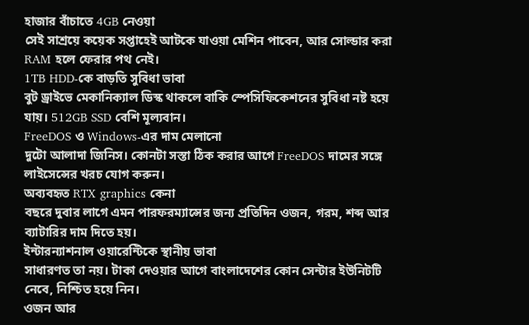হাজার বাঁচাতে 4GB নেওয়া
সেই সাশ্রয়ে কয়েক সপ্তাহেই আটকে যাওয়া মেশিন পাবেন, আর সোল্ডার করা RAM হলে ফেরার পথ নেই।
1TB HDD-কে বাড়তি সুবিধা ভাবা
বুট ড্রাইভে মেকানিক্যাল ডিস্ক থাকলে বাকি স্পেসিফিকেশনের সুবিধা নষ্ট হয়ে যায়। 512GB SSD বেশি মূল্যবান।
FreeDOS ও Windows-এর দাম মেলানো
দুটো আলাদা জিনিস। কোনটা সস্তা ঠিক করার আগে FreeDOS দামের সঙ্গে লাইসেন্সের খরচ যোগ করুন।
অব্যবহৃত RTX graphics কেনা
বছরে দুবার লাগে এমন পারফরম্যান্সের জন্য প্রতিদিন ওজন, গরম, শব্দ আর ব্যাটারির দাম দিতে হয়।
ইন্টারন্যাশনাল ওয়ারেন্টিকে স্থানীয় ভাবা
সাধারণত তা নয়। টাকা দেওয়ার আগে বাংলাদেশের কোন সেন্টার ইউনিটটি নেবে, নিশ্চিত হয়ে নিন।
ওজন আর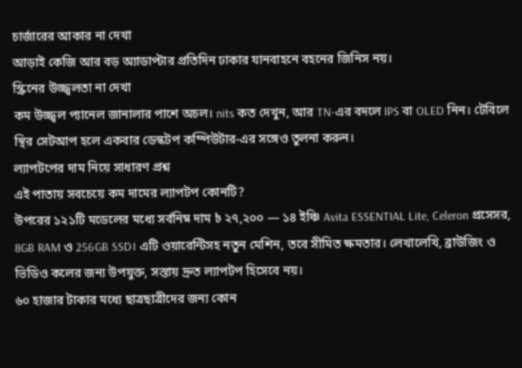চার্জারের আকার না দেখা
আড়াই কেজি আর বড় অ্যাডাপ্টার প্রতিদিন ঢাকার যানবাহনে বহনের জিনিস নয়।
স্ক্রিনের উজ্জ্বলতা না দেখা
কম উজ্জ্বল প্যানেল জানালার পাশে অচল। nits কত দেখুন, আর TN-এর বদলে IPS বা OLED নিন। টেবিলে স্থির সেটআপ হলে একবার ডেস্কটপ কম্পিউটার-এর সঙ্গেও তুলনা করুন।
ল্যাপটপের দাম নিয়ে সাধারণ প্রশ্ন
এই পাতায় সবচেয়ে কম দামের ল্যাপটপ কোনটি?
উপরের ১২১টি মডেলের মধ্যে সর্বনিম্ন দাম ৳ ২৭,২০০ — ১৪ ইঞ্চি Avita ESSENTIAL Lite, Celeron প্রসেসর, 8GB RAM ও 256GB SSD। এটি ওয়ারেন্টিসহ নতুন মেশিন, তবে সীমিত ক্ষমতার। লেখালেখি, ব্রাউজিং ও ভিডিও কলের জন্য উপযুক্ত, সস্তায় দ্রুত ল্যাপটপ হিসেবে নয়।
৬০ হাজার টাকার মধ্যে ছাত্রছাত্রীদের জন্য কোন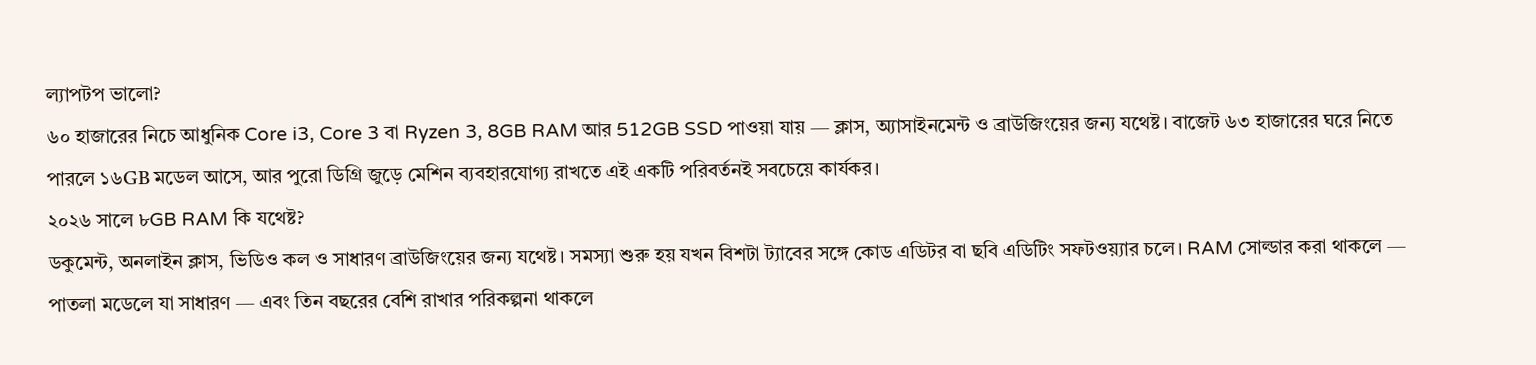ল্যাপটপ ভালো?
৬০ হাজারের নিচে আধুনিক Core i3, Core 3 বা Ryzen 3, 8GB RAM আর 512GB SSD পাওয়া যায় — ক্লাস, অ্যাসাইনমেন্ট ও ব্রাউজিংয়ের জন্য যথেষ্ট। বাজেট ৬৩ হাজারের ঘরে নিতে পারলে ১৬GB মডেল আসে, আর পুরো ডিগ্রি জুড়ে মেশিন ব্যবহারযোগ্য রাখতে এই একটি পরিবর্তনই সবচেয়ে কার্যকর।
২০২৬ সালে ৮GB RAM কি যথেষ্ট?
ডকুমেন্ট, অনলাইন ক্লাস, ভিডিও কল ও সাধারণ ব্রাউজিংয়ের জন্য যথেষ্ট। সমস্যা শুরু হয় যখন বিশটা ট্যাবের সঙ্গে কোড এডিটর বা ছবি এডিটিং সফটওয়্যার চলে। RAM সোল্ডার করা থাকলে — পাতলা মডেলে যা সাধারণ — এবং তিন বছরের বেশি রাখার পরিকল্পনা থাকলে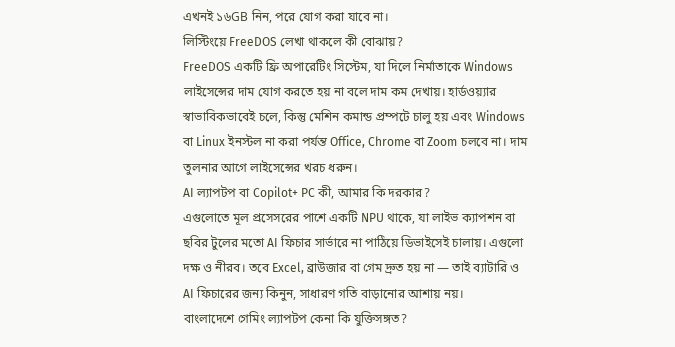এখনই ১৬GB নিন, পরে যোগ করা যাবে না।
লিস্টিংয়ে FreeDOS লেখা থাকলে কী বোঝায়?
FreeDOS একটি ফ্রি অপারেটিং সিস্টেম, যা দিলে নির্মাতাকে Windows লাইসেন্সের দাম যোগ করতে হয় না বলে দাম কম দেখায়। হার্ডওয়্যার স্বাভাবিকভাবেই চলে, কিন্তু মেশিন কমান্ড প্রম্পটে চালু হয় এবং Windows বা Linux ইনস্টল না করা পর্যন্ত Office, Chrome বা Zoom চলবে না। দাম তুলনার আগে লাইসেন্সের খরচ ধরুন।
AI ল্যাপটপ বা Copilot+ PC কী, আমার কি দরকার?
এগুলোতে মূল প্রসেসরের পাশে একটি NPU থাকে, যা লাইভ ক্যাপশন বা ছবির টুলের মতো AI ফিচার সার্ভারে না পাঠিয়ে ডিভাইসেই চালায়। এগুলো দক্ষ ও নীরব। তবে Excel, ব্রাউজার বা গেম দ্রুত হয় না — তাই ব্যাটারি ও AI ফিচারের জন্য কিনুন, সাধারণ গতি বাড়ানোর আশায় নয়।
বাংলাদেশে গেমিং ল্যাপটপ কেনা কি যুক্তিসঙ্গত?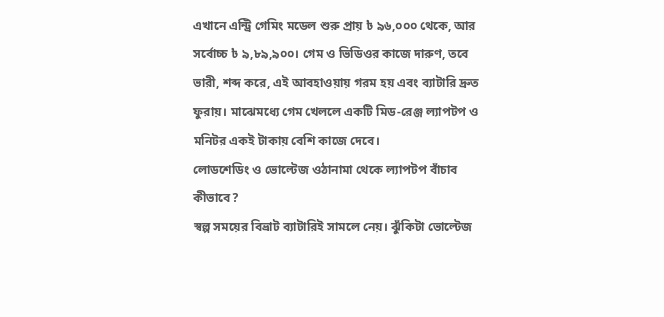এখানে এন্ট্রি গেমিং মডেল শুরু প্রায় ৳ ৯৬,০০০ থেকে, আর সর্বোচ্চ ৳ ৯,৮৯,৯০০। গেম ও ভিডিওর কাজে দারুণ, তবে ভারী, শব্দ করে, এই আবহাওয়ায় গরম হয় এবং ব্যাটারি দ্রুত ফুরায়। মাঝেমধ্যে গেম খেললে একটি মিড-রেঞ্জ ল্যাপটপ ও মনিটর একই টাকায় বেশি কাজে দেবে।
লোডশেডিং ও ভোল্টেজ ওঠানামা থেকে ল্যাপটপ বাঁচাব কীভাবে?
স্বল্প সময়ের বিভ্রাট ব্যাটারিই সামলে নেয়। ঝুঁকিটা ভোল্টেজ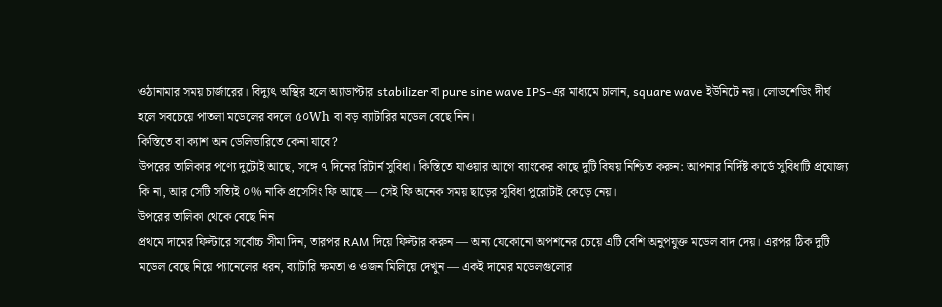ওঠানামার সময় চার্জারের। বিদ্যুৎ অস্থির হলে অ্যাডাপ্টার stabilizer বা pure sine wave IPS-এর মাধ্যমে চালান, square wave ইউনিটে নয়। লোডশেডিং দীর্ঘ হলে সবচেয়ে পাতলা মডেলের বদলে ৫০Wh বা বড় ব্যাটারির মডেল বেছে নিন।
কিস্তিতে বা ক্যাশ অন ডেলিভারিতে কেনা যাবে?
উপরের তালিকার পণ্যে দুটোই আছে, সঙ্গে ৭ দিনের রিটার্ন সুবিধা। কিস্তিতে যাওয়ার আগে ব্যাংকের কাছে দুটি বিষয় নিশ্চিত করুন: আপনার নির্দিষ্ট কার্ডে সুবিধাটি প্রযোজ্য কি না, আর সেটি সত্যিই ০% নাকি প্রসেসিং ফি আছে — সেই ফি অনেক সময় ছাড়ের সুবিধা পুরোটাই কেড়ে নেয়।
উপরের তালিকা থেকে বেছে নিন
প্রথমে দামের ফিল্টারে সর্বোচ্চ সীমা দিন, তারপর RAM দিয়ে ফিল্টার করুন — অন্য যেকোনো অপশনের চেয়ে এটি বেশি অনুপযুক্ত মডেল বাদ দেয়। এরপর ঠিক দুটি মডেল বেছে নিয়ে প্যানেলের ধরন, ব্যাটারি ক্ষমতা ও ওজন মিলিয়ে দেখুন — একই দামের মডেলগুলোর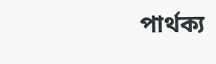পার্থক্য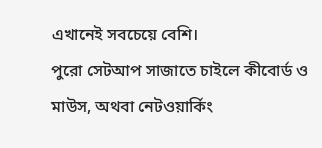এখানেই সবচেয়ে বেশি।
পুরো সেটআপ সাজাতে চাইলে কীবোর্ড ও মাউস, অথবা নেটওয়ার্কিং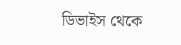ডিভাইস থেকে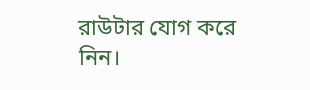রাউটার যোগ করে নিন।